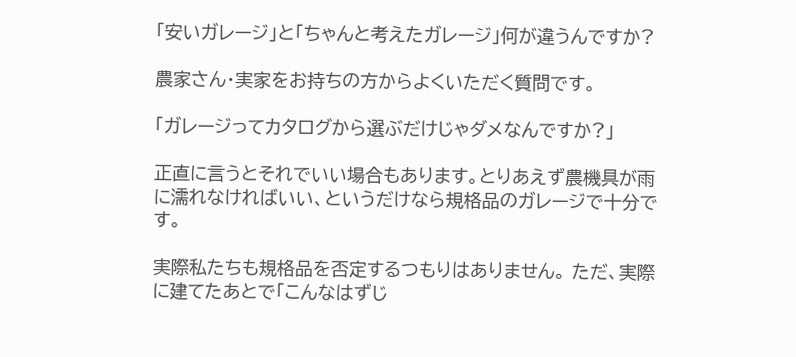「安いガレージ」と「ちゃんと考えたガレージ」何が違うんですか?

農家さん・実家をお持ちの方からよくいただく質問です。

「ガレージってカタログから選ぶだけじゃダメなんですか?」

正直に言うとそれでいい場合もあります。とりあえず農機具が雨に濡れなければいい、というだけなら規格品のガレージで十分です。

実際私たちも規格品を否定するつもりはありません。 ただ、実際に建てたあとで「こんなはずじ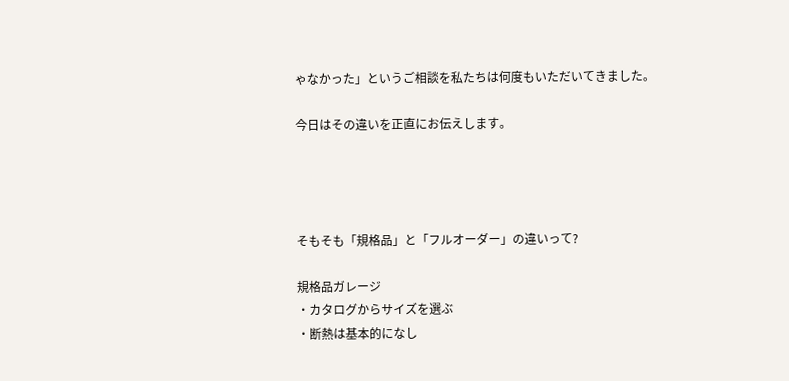ゃなかった」というご相談を私たちは何度もいただいてきました。

今日はその違いを正直にお伝えします。




そもそも「規格品」と「フルオーダー」の違いって?

規格品ガレージ
・カタログからサイズを選ぶ
・断熱は基本的になし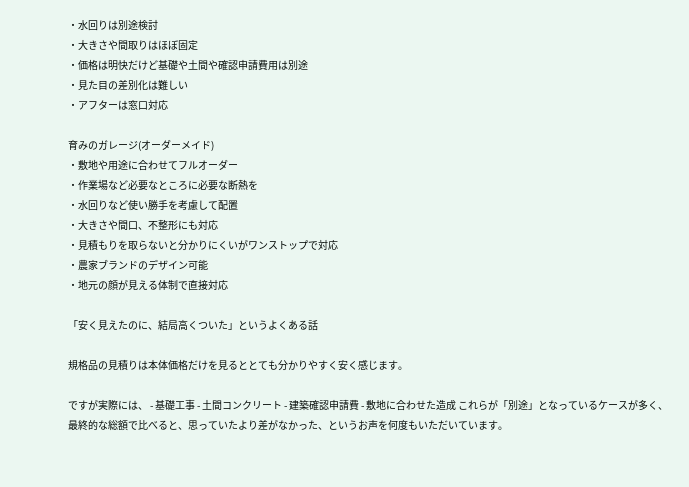・水回りは別途検討
・大きさや間取りはほぼ固定
・価格は明快だけど基礎や土間や確認申請費用は別途
・見た目の差別化は難しい
・アフターは窓口対応

育みのガレージ(オーダーメイド)
・敷地や用途に合わせてフルオーダー
・作業場など必要なところに必要な断熱を
・水回りなど使い勝手を考慮して配置
・大きさや間口、不整形にも対応
・見積もりを取らないと分かりにくいがワンストップで対応
・農家ブランドのデザイン可能
・地元の顔が見える体制で直接対応

「安く見えたのに、結局高くついた」というよくある話

規格品の見積りは本体価格だけを見るととても分かりやすく安く感じます。

ですが実際には、 - 基礎工事 - 土間コンクリート - 建築確認申請費 - 敷地に合わせた造成 これらが「別途」となっているケースが多く、最終的な総額で比べると、思っていたより差がなかった、というお声を何度もいただいています。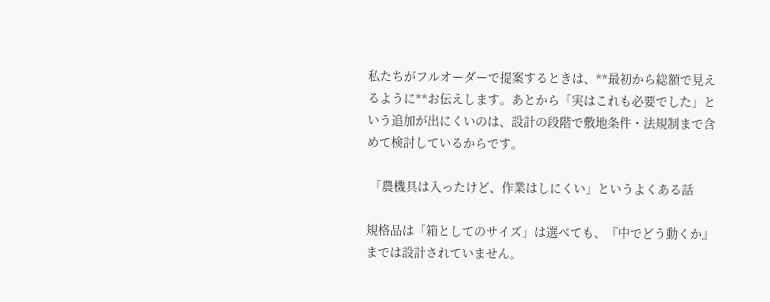私たちがフルオーダーで提案するときは、**最初から総額で見えるように**お伝えします。あとから「実はこれも必要でした」という追加が出にくいのは、設計の段階で敷地条件・法規制まで含めて検討しているからです。

 「農機具は入ったけど、作業はしにくい」というよくある話

規格品は「箱としてのサイズ」は選べても、『中でどう動くか』までは設計されていません。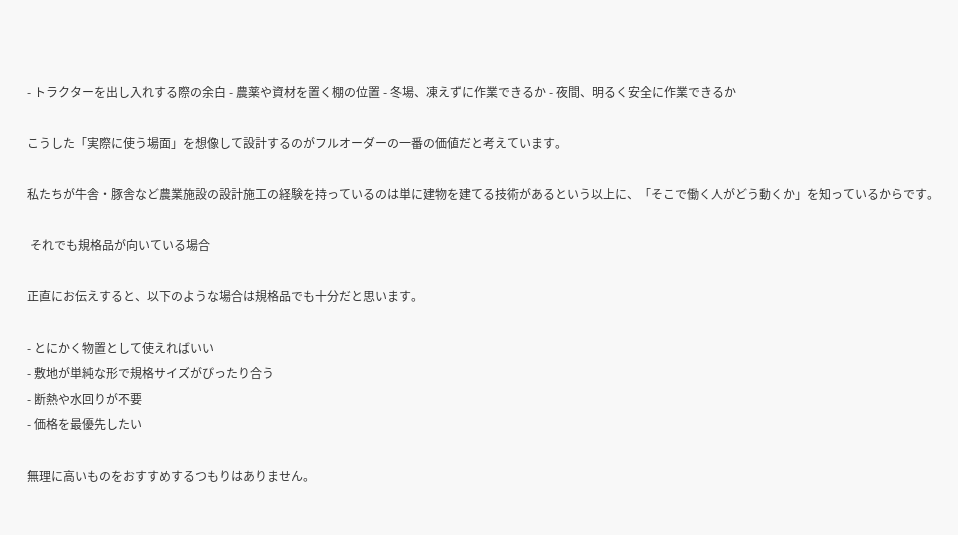- トラクターを出し入れする際の余白 - 農薬や資材を置く棚の位置 - 冬場、凍えずに作業できるか - 夜間、明るく安全に作業できるか

こうした「実際に使う場面」を想像して設計するのがフルオーダーの一番の価値だと考えています。

私たちが牛舎・豚舎など農業施設の設計施工の経験を持っているのは単に建物を建てる技術があるという以上に、「そこで働く人がどう動くか」を知っているからです。

 それでも規格品が向いている場合

正直にお伝えすると、以下のような場合は規格品でも十分だと思います。

- とにかく物置として使えればいい
- 敷地が単純な形で規格サイズがぴったり合う
- 断熱や水回りが不要
- 価格を最優先したい

無理に高いものをおすすめするつもりはありません。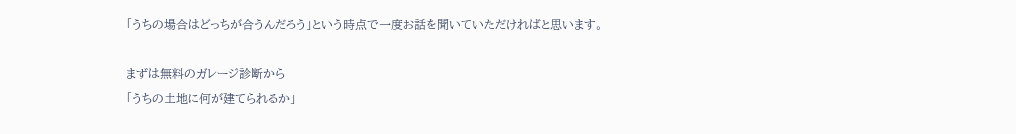「うちの場合はどっちが合うんだろう」という時点で一度お話を聞いていただければと思います。

まずは無料のガレージ診断から
「うちの土地に何が建てられるか」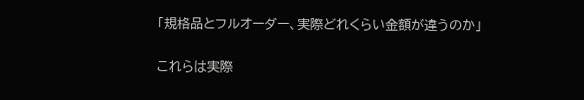「規格品とフルオーダー、実際どれくらい金額が違うのか」

これらは実際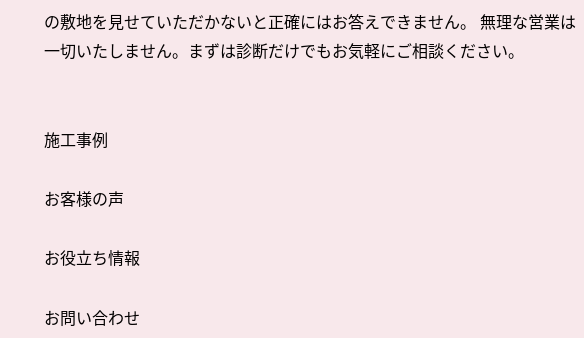の敷地を見せていただかないと正確にはお答えできません。 無理な営業は一切いたしません。まずは診断だけでもお気軽にご相談ください。


施工事例

お客様の声

お役立ち情報

お問い合わせ